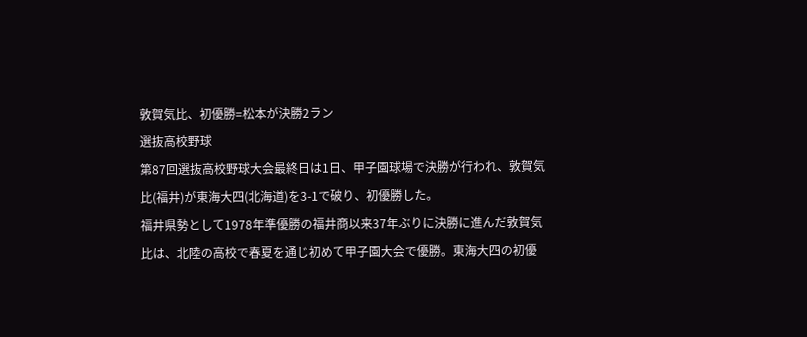敦賀気比、初優勝=松本が決勝2ラン
選抜高校野球
第87回選抜高校野球大会最終日は1日、甲子園球場で決勝が行われ、敦賀気比(福井)が東海大四(北海道)を3-1で破り、初優勝した。
福井県勢として1978年準優勝の福井商以来37年ぶりに決勝に進んだ敦賀気比は、北陸の高校で春夏を通じ初めて甲子園大会で優勝。東海大四の初優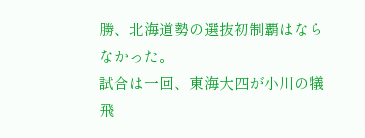勝、北海道勢の選抜初制覇はならなかった。
試合は一回、東海大四が小川の犠飛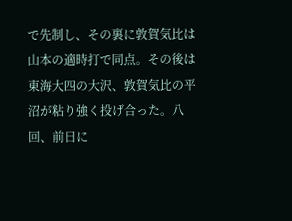で先制し、その裏に敦賀気比は山本の適時打で同点。その後は東海大四の大沢、敦賀気比の平沼が粘り強く投げ合った。八回、前日に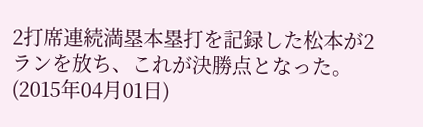2打席連続満塁本塁打を記録した松本が2ランを放ち、これが決勝点となった。(2015年04月01日)